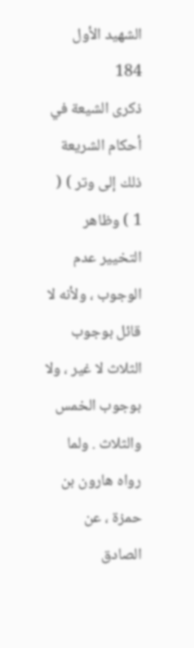الشهيد الأول
184
ذكرى الشيعة في أحكام الشريعة
ذلك إلى وتر ) ( 1 ) وظاهر التخيير عدم الوجوب ، ولأنه لا قائل بوجوب الثلاث لا غير ، ولا بوجوب الخمس والثلاث . ولما رواه هارون بن حمزة ، عن الصادق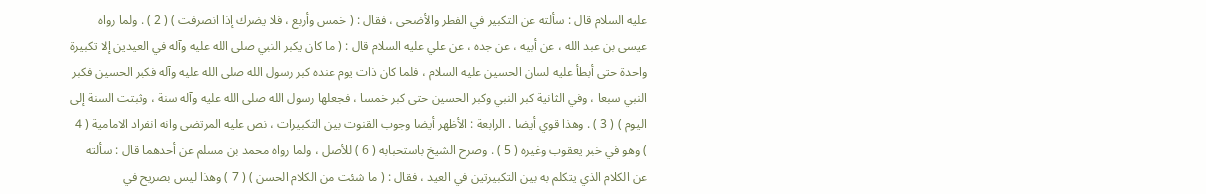عليه السلام قال : سألته عن التكبير في الفطر والأضحى ، فقال : ( خمس وأربع ، فلا يضرك إذا انصرفت ) ( 2 ) . ولما رواه عيسى بن عبد الله ، عن أبيه ، عن جده ، عن علي عليه السلام قال : ( ما كان يكبر النبي صلى الله عليه وآله في العيدين إلا تكبيرة واحدة حتى أبطأ عليه لسان الحسين عليه السلام ، فلما كان ذات يوم عنده كبر رسول الله صلى الله عليه وآله فكبر الحسين فكبر النبي سبعا ، وفي الثانية كبر النبي وكبر الحسين حتى كبر خمسا ، فجعلها رسول الله صلى الله عليه وآله سنة ، وثبتت السنة إلى اليوم ) ( 3 ) . وهذا قوي أيضا . الرابعة : الأظهر أيضا وجوب القنوت بين التكبيرات ، نص عليه المرتضى وانه انفراد الامامية ( 4 ) وهو في خبر يعقوب وغيره ( 5 ) . وصرح الشيخ باستحبابه ( 6 ) للأصل ، ولما رواه محمد بن مسلم عن أحدهما قال : سألته عن الكلام الذي يتكلم به بين التكبيرتين في العيد ، فقال : ( ما شئت من الكلام الحسن ) ( 7 ) وهذا ليس بصريح في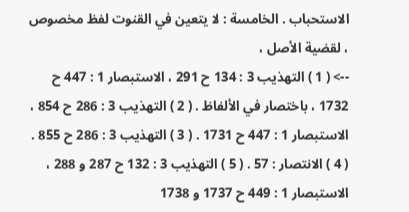الاستحباب . الخامسة : لا يتعين في القنوت لفظ مخصوص ، لقضية الأصل ،
--> ( 1 ) التهذيب 3 : 134 ح 291 ، الاستبصار 1 : 447 ح 1732 ، باختصار في الألفاظ . ( 2 ) التهذيب 3 : 286 ح 854 ، الاستبصار 1 : 447 ح 1731 . ( 3 ) التهذيب 3 : 286 ح 855 . ( 4 ) الانتصار : 57 . ( 5 ) التهذيب 3 : 132 ح 287 و 288 ، الاستبصار 1 : 449 ح 1737 و 1738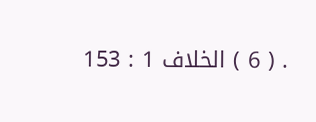. ( 6 ) الخلاف 1 : 153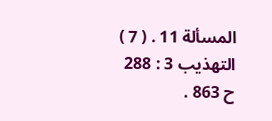المسألة 11 . ( 7 ) التهذيب 3 : 288 ح 863 .